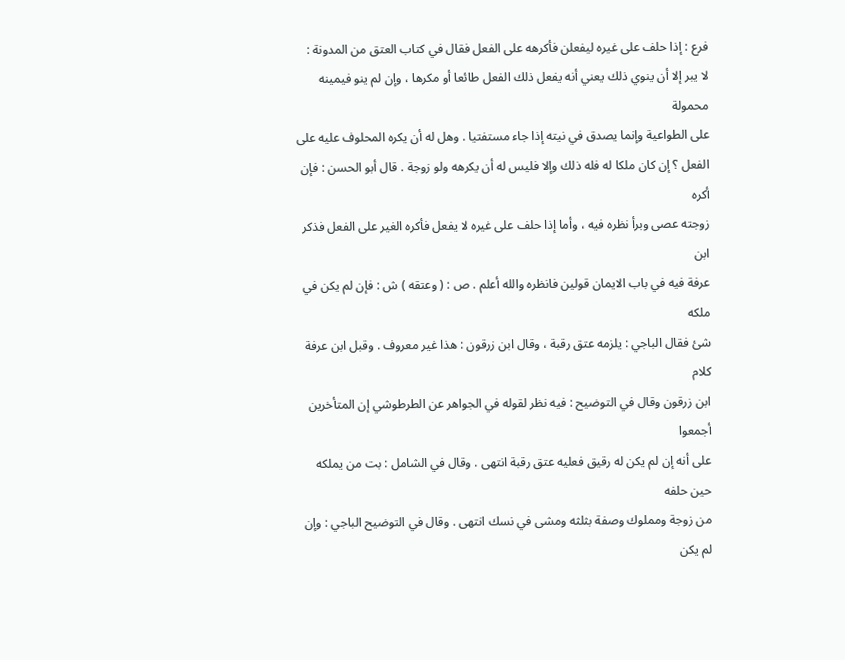فرع : إذا حلف على غيره ليفعلن فأكرهه على الفعل فقال في كتاب العتق من المدونة :
لا يبر إلا أن ينوي ذلك يعني أنه يفعل ذلك الفعل طائعا أو مكرها ، وإن لم ينو فيمينه محمولة
على الطواعية وإنما يصدق في نيته إذا جاء مستفتيا . وهل له أن يكره المحلوف عليه على
الفعل ؟ إن كان ملكا له فله ذلك وإلا فليس له أن يكرهه ولو زوجة . قال أبو الحسن : فإن أكره
زوجته عصى وبرأ نظره فيه ، وأما إذا حلف على غيره لا يفعل فأكره الغير على الفعل فذكر ابن
عرفة فيه في باب الايمان قولين فانظره والله أعلم . ص : ( وعتقه ) ش : فإن لم يكن في ملكه
شئ فقال الباجي : يلزمه عتق رقبة ، وقال ابن زرقون : هذا غير معروف . وقبل ابن عرفة كلام
ابن زرقون وقال في التوضيح : فيه نظر لقوله في الجواهر عن الطرطوشي إن المتأخرين أجمعوا
على أنه إن لم يكن له رقيق فعليه عتق رقبة انتهى . وقال في الشامل : بت من يملكه حين حلفه
من زوجة ومملوك وصفة بثلثه ومشى في نسك انتهى . وقال في التوضيح الباجي : وإن لم يكن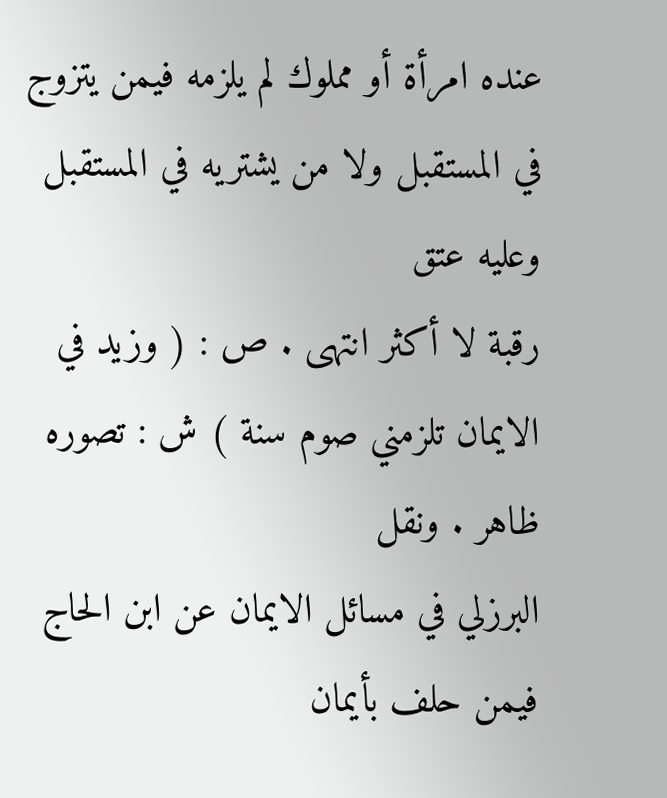عنده امرأة أو مملوك لم يلزمه فيمن يتزوج في المستقبل ولا من يشتريه في المستقبل وعليه عتق
رقبة لا أكثر انتهى . ص : ( وزيد في الايمان تلزمني صوم سنة ) ش : تصوره ظاهر . ونقل
البرزلي في مسائل الايمان عن ابن الحاج فيمن حلف بأيمان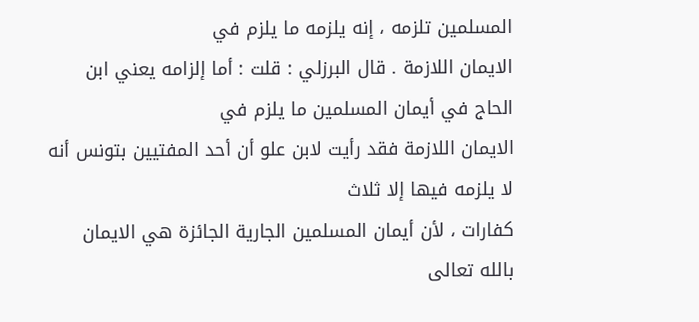المسلمين تلزمه ، إنه يلزمه ما يلزم في
الايمان اللازمة . قال البرزلي : قلت : أما إلزامه يعني ابن الحاج في أيمان المسلمين ما يلزم في
الايمان اللازمة فقد رأيت لابن علو أن أحد المفتيين بتونس أنه لا يلزمه فيها إلا ثلاث
كفارات ، لأن أيمان المسلمين الجارية الجائزة هي الايمان بالله تعالى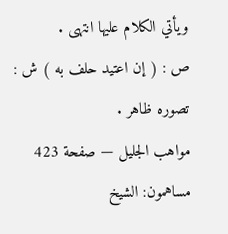ويأتي الكلام عليها انتهى .
ص : ( إن اعتيد حلف به ) ش : تصوره ظاهر .
مواهب الجليل — صفحة 423
مساهمون: الشيخ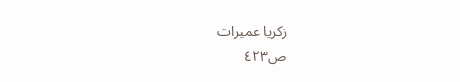زكريا عميرات
ص٤٢٣